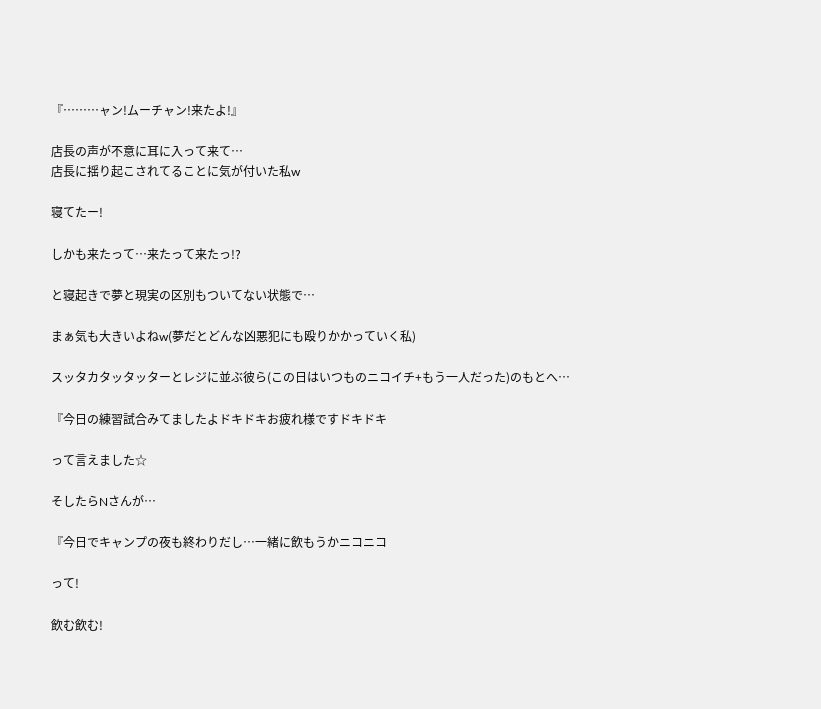『………ャン!ムーチャン!来たよ!』

店長の声が不意に耳に入って来て…
店長に揺り起こされてることに気が付いた私w

寝てたー!

しかも来たって…来たって来たっ!?

と寝起きで夢と現実の区別もついてない状態で…

まぁ気も大きいよねw(夢だとどんな凶悪犯にも殴りかかっていく私)

スッタカタッタッターとレジに並ぶ彼ら(この日はいつものニコイチ+もう一人だった)のもとへ…

『今日の練習試合みてましたよドキドキお疲れ様ですドキドキ

って言えました☆

そしたらNさんが…

『今日でキャンプの夜も終わりだし…一緒に飲もうかニコニコ

って!

飲む飲む!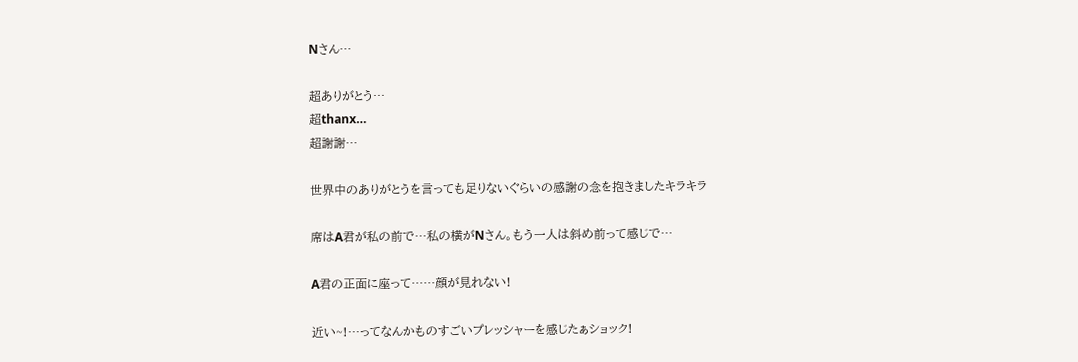Nさん…

超ありがとう…
超thanx…
超謝謝…

世界中のありがとうを言っても足りないぐらいの感謝の念を抱きましたキラキラ

席はA君が私の前で…私の横がNさん。もう一人は斜め前って感じで…

A君の正面に座って……顔が見れない!

近い~!…ってなんかものすごいプレッシャーを感じたぁショック!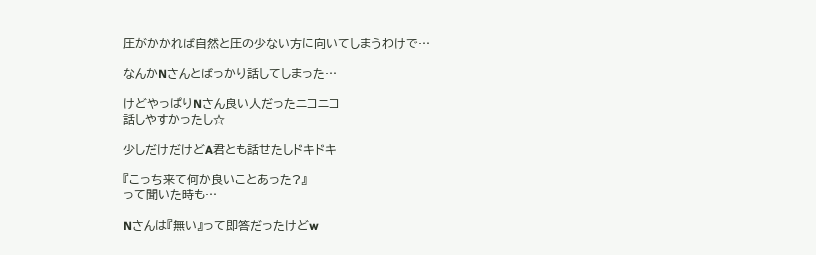圧がかかれば自然と圧の少ない方に向いてしまうわけで…

なんかNさんとばっかり話してしまった…

けどやっぱりNさん良い人だったニコニコ
話しやすかったし☆

少しだけだけどA君とも話せたしドキドキ

『こっち来て何か良いことあった?』
って聞いた時も…

Nさんは『無い』って即答だったけどw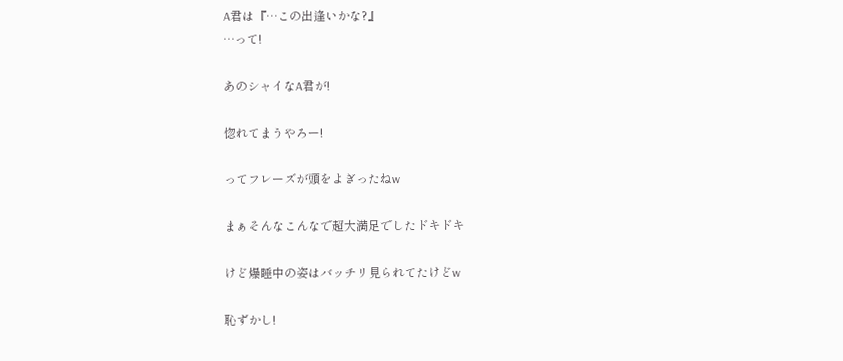A君は『…この出逢いかな?』
…って!

あのシャイなA君が!

惚れてまうやろー!

ってフレーズが頭をよぎったねw

まぁそんなこんなで超大満足でしたドキドキ

けど爆睡中の姿はバッチリ見られてたけどw

恥ずかし!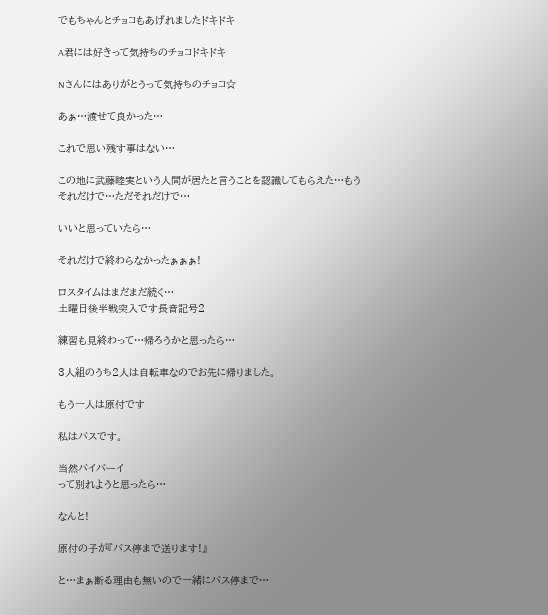でもちゃんとチョコもあげれましたドキドキ

A君には好きって気持ちのチョコドキドキ

Nさんにはありがとうって気持ちのチョコ☆

あぁ…渡せて良かった…

これで思い残す事はない…

この地に武藤睦実という人間が居たと言うことを認識してもらえた…もうそれだけで…ただそれだけで…

いいと思っていたら…

それだけで終わらなかったぁぁぁ!

ロスタイムはまだまだ続く…
土曜日後半戦突入です長音記号2

練習も見終わって…帰ろうかと思ったら…

3人組のうち2人は自転車なのでお先に帰りました。

もう一人は原付です

私はバスです。

当然バイバーイ
って別れようと思ったら…

なんと!

原付の子が『バス停まで送ります!』

と…まぁ断る理由も無いので一緒にバス停まで…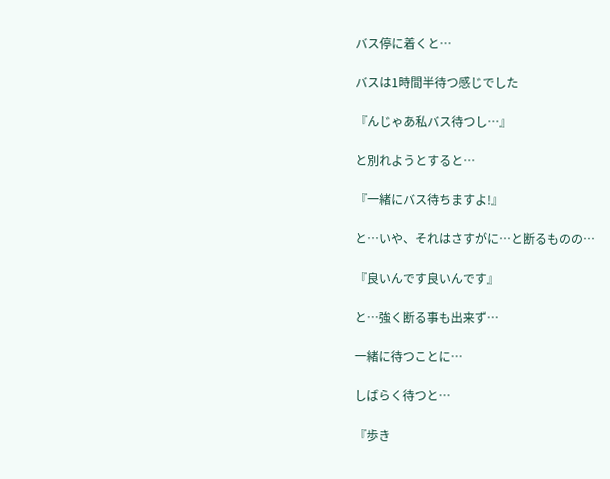バス停に着くと…

バスは1時間半待つ感じでした

『んじゃあ私バス待つし…』

と別れようとすると…

『一緒にバス待ちますよ!』

と…いや、それはさすがに…と断るものの…

『良いんです良いんです』

と…強く断る事も出来ず…

一緒に待つことに…

しばらく待つと…

『歩き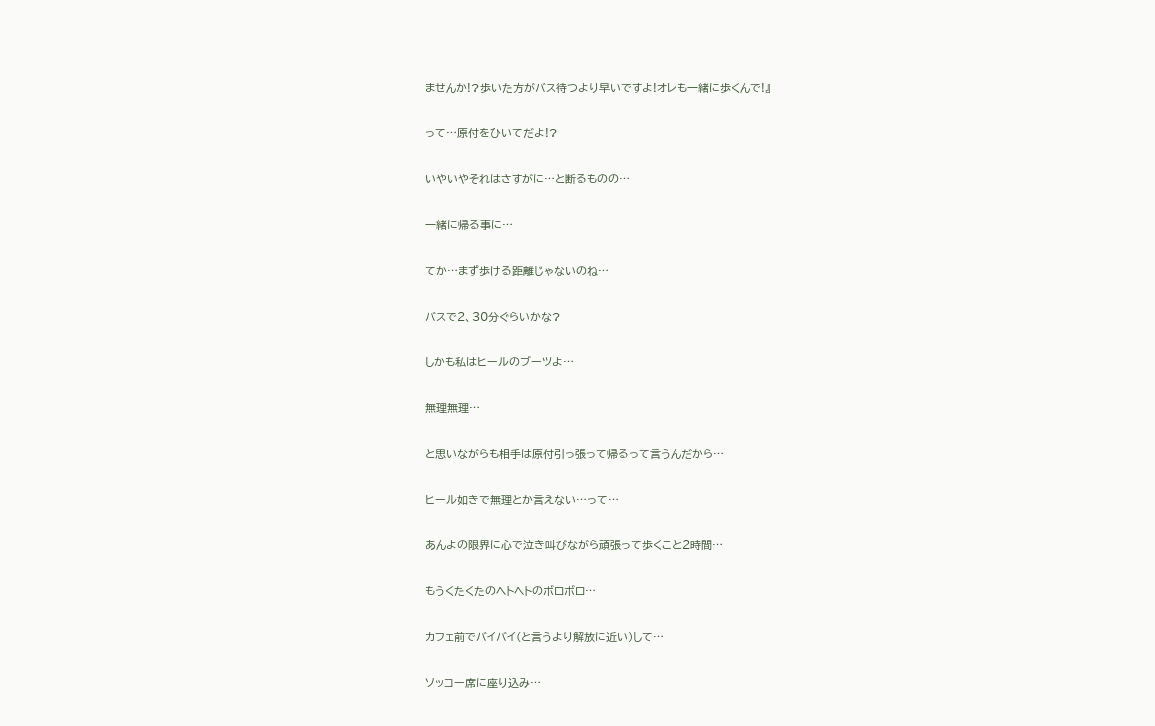ませんか!?歩いた方がバス待つより早いですよ!オレも一緒に歩くんで!』

って…原付をひいてだよ!?

いやいやそれはさすがに…と断るものの…

一緒に帰る事に…

てか…まず歩ける距離じゃないのね…

バスで2、30分ぐらいかな?

しかも私はヒールのブーツよ…

無理無理…

と思いながらも相手は原付引っ張って帰るって言うんだから…

ヒール如きで無理とか言えない…って…

あんよの限界に心で泣き叫びながら頑張って歩くこと2時間…

もうくたくたのヘトヘトのボロボロ…

カフェ前でバイバイ(と言うより解放に近い)して…

ソッコー席に座り込み…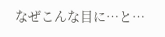なぜこんな目に…と…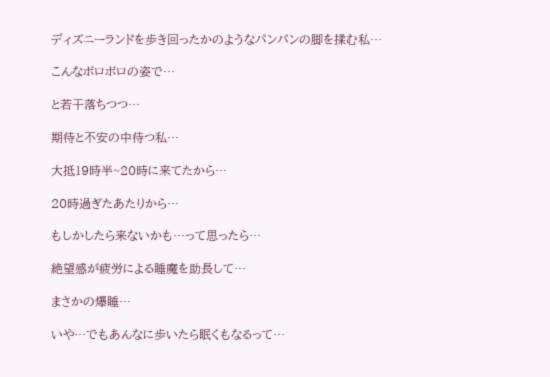ディズニーランドを歩き回ったかのようなパンパンの脚を揉む私…

こんなボロボロの姿で…

と若干落ちつつ…

期待と不安の中待つ私…

大抵19時半~20時に来てたから…

20時過ぎたあたりから…

もしかしたら来ないかも…って思ったら…

絶望感が疲労による睡魔を助長して…

まさかの爆睡…

いや…でもあんなに歩いたら眠くもなるって…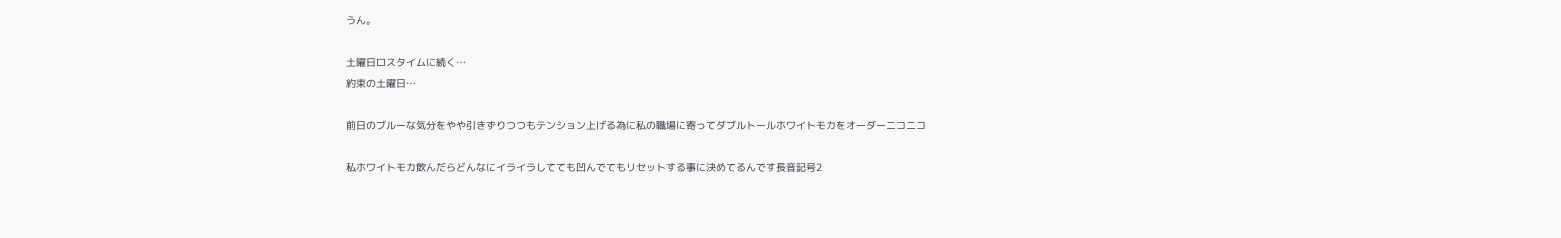うん。

土曜日ロスタイムに続く…
約束の土曜日…

前日のブルーな気分をやや引きずりつつもテンション上げる為に私の職場に寄ってダブルトールホワイトモカをオーダーニコニコ

私ホワイトモカ飲んだらどんなにイライラしてても凹んでてもリセットする事に決めてるんです長音記号2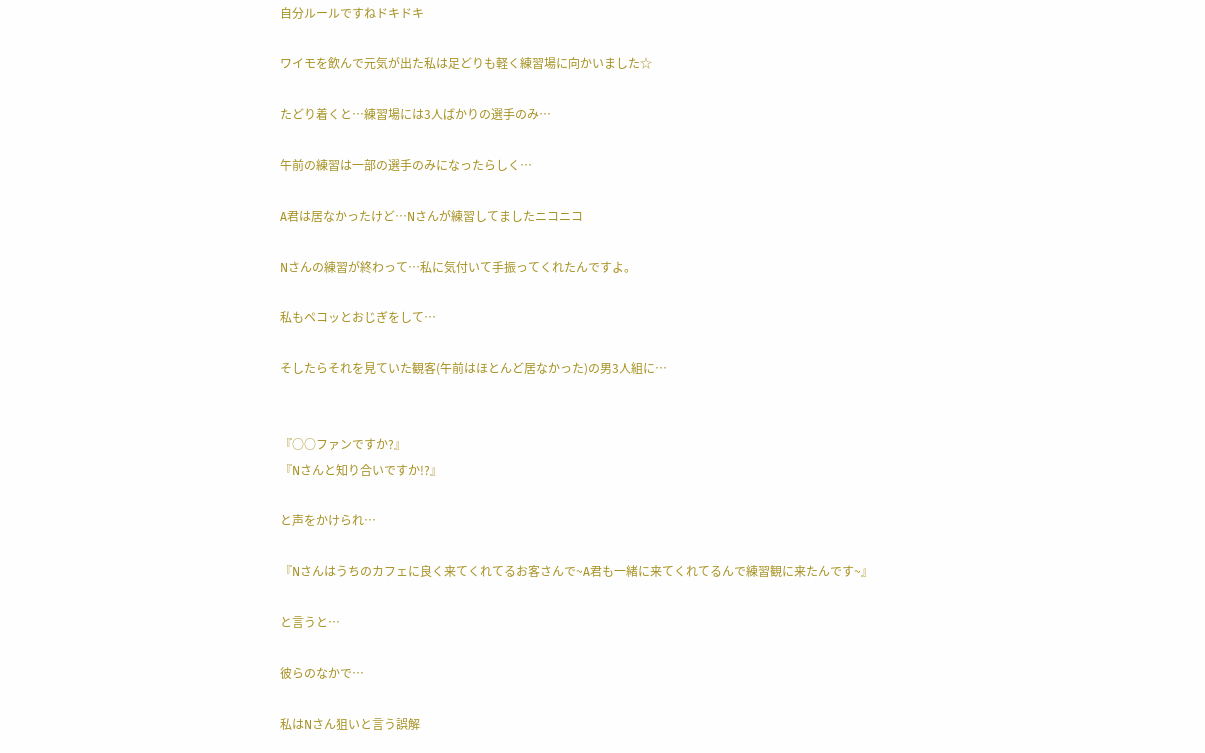自分ルールですねドキドキ

ワイモを飲んで元気が出た私は足どりも軽く練習場に向かいました☆

たどり着くと…練習場には3人ばかりの選手のみ…

午前の練習は一部の選手のみになったらしく…

A君は居なかったけど…Nさんが練習してましたニコニコ

Nさんの練習が終わって…私に気付いて手振ってくれたんですよ。

私もペコッとおじぎをして…

そしたらそれを見ていた観客(午前はほとんど居なかった)の男3人組に…


『○○ファンですか?』
『Nさんと知り合いですか!?』

と声をかけられ…

『Nさんはうちのカフェに良く来てくれてるお客さんで~A君も一緒に来てくれてるんで練習観に来たんです~』

と言うと…

彼らのなかで…

私はNさん狙いと言う誤解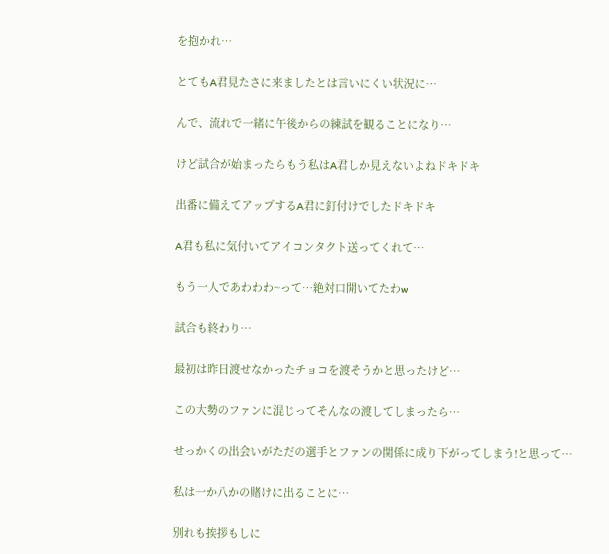を抱かれ…

とてもA君見たさに来ましたとは言いにくい状況に…

んで、流れで一緒に午後からの練試を観ることになり…

けど試合が始まったらもう私はA君しか見えないよねドキドキ

出番に備えてアップするA君に釘付けでしたドキドキ

A君も私に気付いてアイコンタクト送ってくれて…

もう一人であわわわ~って…絶対口開いてたわw

試合も終わり…

最初は昨日渡せなかったチョコを渡そうかと思ったけど…

この大勢のファンに混じってそんなの渡してしまったら…

せっかくの出会いがただの選手とファンの関係に成り下がってしまう!と思って…

私は一か八かの賭けに出ることに…

別れも挨拶もしに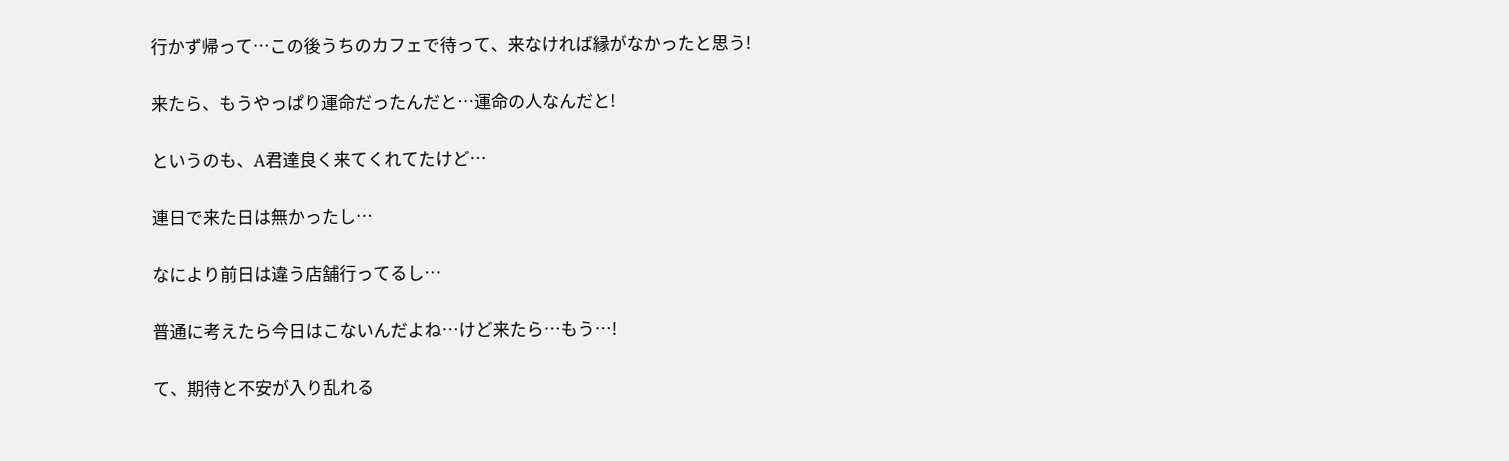行かず帰って…この後うちのカフェで待って、来なければ縁がなかったと思う!

来たら、もうやっぱり運命だったんだと…運命の人なんだと!

というのも、A君達良く来てくれてたけど…

連日で来た日は無かったし…

なにより前日は違う店舗行ってるし…

普通に考えたら今日はこないんだよね…けど来たら…もう…!

て、期待と不安が入り乱れる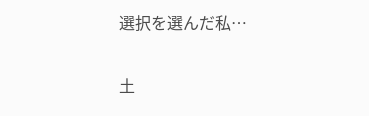選択を選んだ私…

土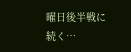曜日後半戦に続く…